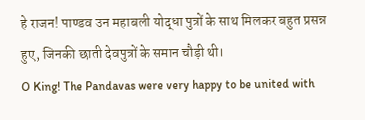हे राजन! पाण्डव उन महाबली योद्धा पुत्रों के साथ मिलकर बहुत प्रसन्न हुए, जिनकी छाती देवपुत्रों के समान चौड़ी थी।
O King! The Pandavas were very happy to be united with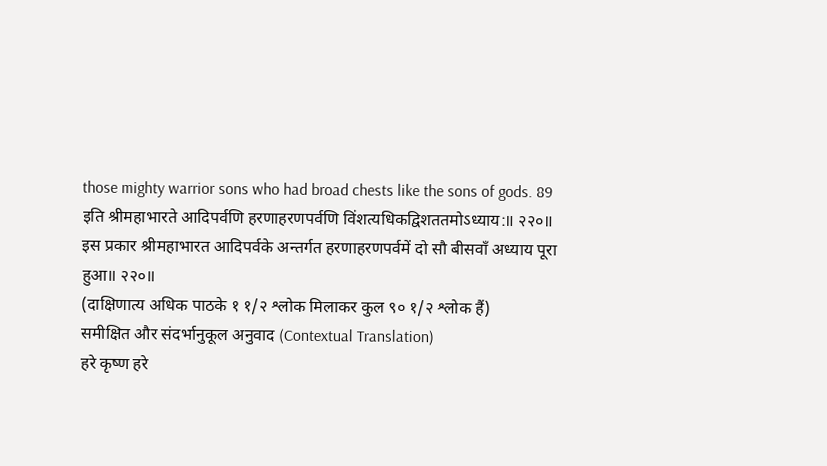those mighty warrior sons who had broad chests like the sons of gods. 89
इति श्रीमहाभारते आदिपर्वणि हरणाहरणपर्वणि विंशत्यधिकद्विशततमोऽध्याय:॥ २२०॥
इस प्रकार श्रीमहाभारत आदिपर्वके अन्तर्गत हरणाहरणपर्वमें दो सौ बीसवाँ अध्याय पूरा हुआ॥ २२०॥
(दाक्षिणात्य अधिक पाठके १ १/२ श्लोक मिलाकर कुल ९० १/२ श्लोक हैं)
समीक्षित और संदर्भानुकूल अनुवाद (Contextual Translation)
हरे कृष्ण हरे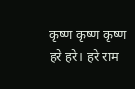कृष्ण कृष्ण कृष्ण हरे हरे। हरे राम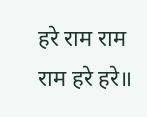हरे राम राम राम हरे हरे॥